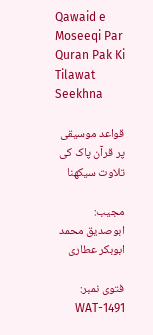Qawaid e Moseeqi Par Quran Pak Ki Tilawat Seekhna

قواعد موسیقی پر قرآن پاک کی تلاوت سیکھنا

مجیب: ابوصدیق محمد ابوبکر عطاری

فتوی نمبر: WAT-1491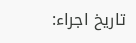تاریخ اجراء: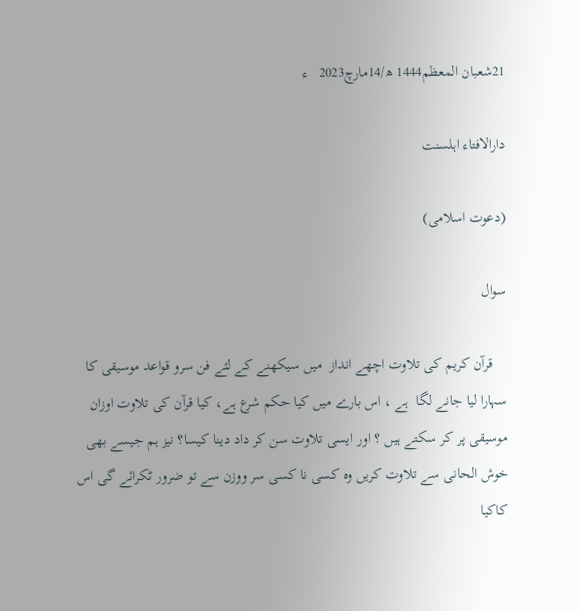21شعبان المعظم1444 ھ/14مارچ2023   ء

دارالافتاء اہلسنت

(دعوت اسلامی)

سوال

    قرآن کریم کی تلاوت اچھے انداز  میں سیکھنے کے لئے فن سرو قواعد موسیقی کا سہارا لیا جانے لگا  ہے ، اس بارے میں کیا حکم شرع ہے، کیا قرآن کی تلاوت اوزان موسیقی پر کر سکتے ہیں ؟ اور ایسی تلاوت سن کر داد دینا کیسا؟ نیز ہم جیسے بھی خوش الحانی سے تلاوت کریں وہ کسی نا کسی سر ووزن سے تو ضرور ٹکرائے گی اس کاکیا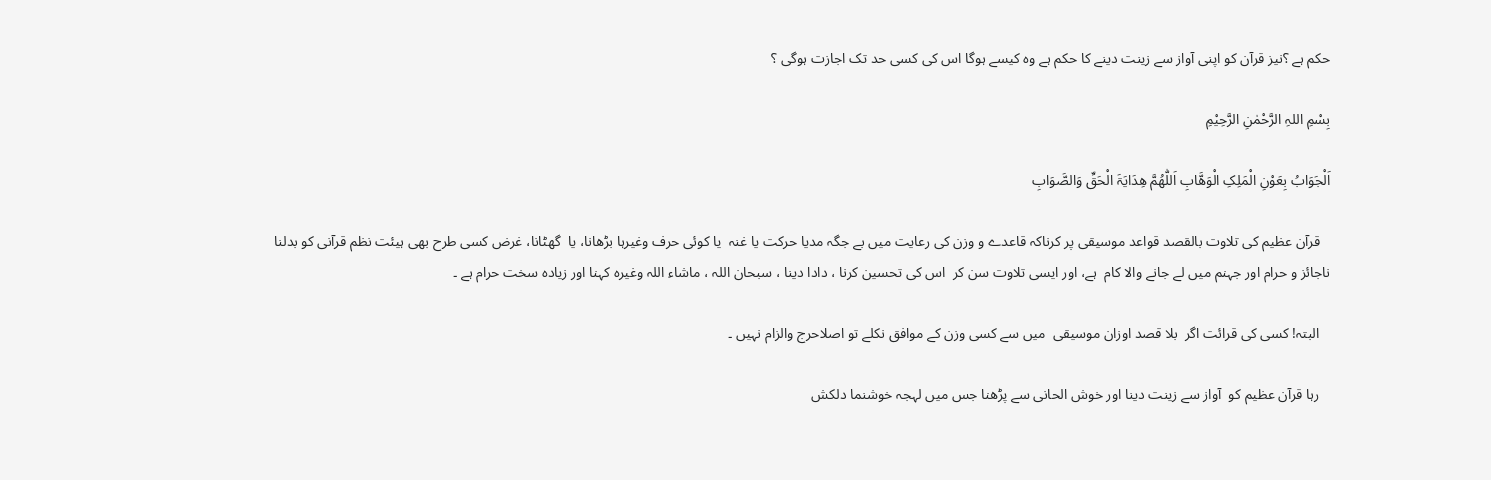حکم ہے ؟نیز قرآن کو اپنی آواز سے زینت دینے کا حکم ہے وہ کیسے ہوگا اس کی کسی حد تک اجازت ہوگی ؟

بِسْمِ اللہِ الرَّحْمٰنِ الرَّحِیْمِ

اَلْجَوَابُ بِعَوْنِ الْمَلِکِ الْوَھَّابِ اَللّٰھُمَّ ھِدَایَۃَ الْحَقِّ وَالصَّوَابِ

   قرآن عظیم کی تلاوت بالقصد قواعد موسیقی پر کرناکہ قاعدے و وزن کی رعایت میں بے جگہ مدیا حرکت یا غنہ  یا کوئی حرف وغیرہا بڑھانا، یا  گھٹانا، غرض کسی طرح بھی ہیئت نظم قرآنی کو بدلنا  ناجائز و حرام اور جہنم میں لے جانے والا کام  ہے، اور ایسی تلاوت سن کر  اس کی تحسین کرنا ، دادا دینا ، سبحان اللہ ، ماشاء اللہ وغیرہ کہنا اور زیادہ سخت حرام ہے ۔

   البتہ! کسی کی قرائت اگر  بلا قصد اوزان موسیقی  میں سے کسی وزن کے موافق نکلے تو اصلاحرج والزام نہیں ۔

   رہا قرآن عظیم کو  آواز سے زینت دینا اور خوش الحانی سے پڑھنا جس میں لہجہ خوشنما دلکش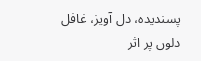پسندیدہ، دل آویز، غافل دلوں پر اثر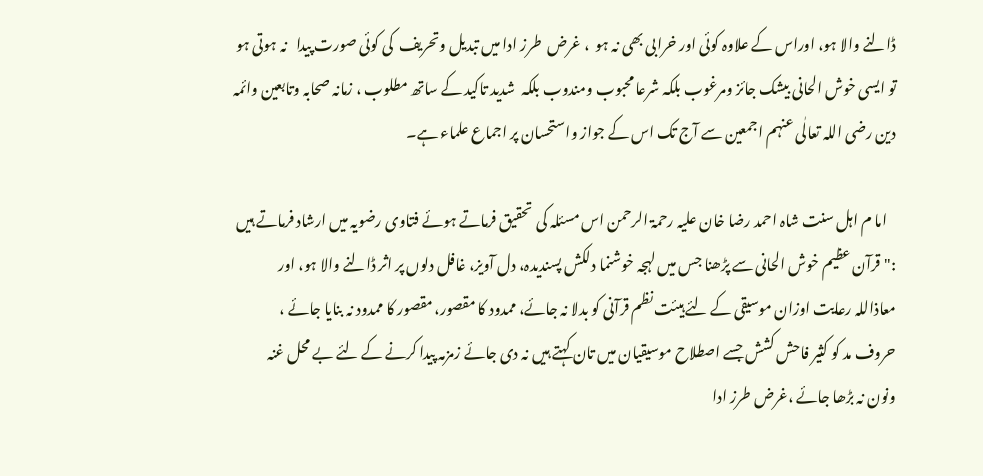ڈالنے والا ہو، اوراس کے علاوہ کوئی اور خرابی بھی نہ ہو  ، غرض  طرز ادا میں تبدیل وتحریف  کی کوئی صورت پیدا   نہ ہوتی ہو  تو ایسی خوش الحانی بیشک جائز ومرغوب بلکہ شرعا محبوب ومندوب بلکہ  شدید تاکید کے ساتھ مطلوب ، زمانہ صحابہ وتابعین وائمہ دین رضی اللہ تعالٰی عنہم اجمعین سے آج تک اس کے جواز واستحسان پر اجماع علماء ہے۔

   اما م اہل سنت شاہ احمد رضا خان علیہ رحمۃ الرحمن اس مسئلہ کی  تحقیق فرماتے ہوئے فتاوی رضویہ میں ارشاد فرماتے ہیں :" قرآن عظیم خوش الحانی سے پڑھنا جس میں لہجہ خوشنما دلکش پسندیدہ، دل آویز، غافل دلوں پر اثر ڈالنے والا ہو، اور معاذاللہ رعایت اوزان موسیقی کے لئے ہیئت نظم قرآنی کو بدلا نہ جائے، ممدود کا مقصور، مقصور کا ممدود نہ بنایا جائے ، حروف مد کو کثیر فاحش کشش جسے اصطلاح موسیقیان میں تان کہتے ہیں نہ دی جائے زمزمہ پیدا کرنے کے لئے بے محل غنہ ونون نہ بڑھا جائے ،غرض طرز ادا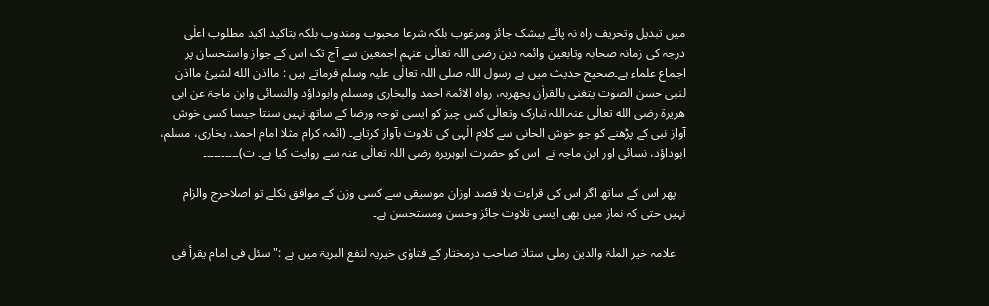میں تبدیل وتحریف راہ نہ پائے بیشک جائز ومرغوب بلکہ شرعا محبوب ومندوب بلکہ بتاکید اکید مطلوب اعلٰی درجہ کی زمانہ صحابہ وتابعین وائمہ دین رضی اللہ تعالٰی عنہم اجمعین سے آج تک اس کے جواز واستحسان پر اجماع علماء ہے۔صحیح حدیث میں ہے رسول اللہ صلی اللہ تعالٰی علیہ وسلم فرماتے ہیں : مااذن الله لشیئ مااذن لنبی حسن الصوت یتغنی بالقراٰن یجھربہ، رواہ الائمۃ احمد والبخاری ومسلم وابوداؤد والنسائی وابن ماجۃ عن ابی ھریرۃ رضی الله تعالٰی عنہ۔اللہ تبارک وتعالٰی کس چیز کو ایسی توجہ ورضا کے ساتھ نہیں سنتا جیسا کسی خوش آواز نبی کے پڑھنے کو جو خوش الحانی سے کلام الٰہی کی تلاوت بآواز کرتاہے۔ (ائمہ کرام مثلا امام احمد، بخاری، مسلم، ابوداؤد، نسائی اور ابن ماجہ نے  اس کو حضرت ابوہریرہ رضی اللہ تعالٰی عنہ سے روایت کیا ہے۔ ت)۔۔۔۔۔۔۔۔۔۔

   پھر اس کے ساتھ اگر اس کی قراءت بلا قصد اوزان موسیقی سے کسی وزن کے موافق نکلے تو اصلاحرج والزام نہیں حتی کہ نماز میں بھی ایسی تلاوت جائز وحسن ومستحسن ہے۔

   علامہ خیر الملۃ والدین رملی ستاذ صاحب درمختار کے فتاوٰی خیریہ لنفع البریۃ میں ہے :"سئل فی امام یقرأ فی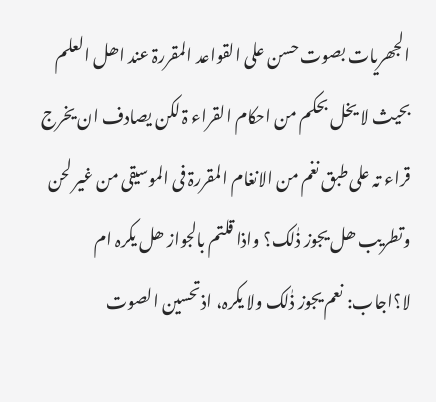الجھریات بصوت حسن علی القواعد المقررۃ عند اھل العلم بحیث لا یخل بحکم من احکام القراء ۃ لکن یصادف ان یخرج قراء تہ علی طبق نغم من الانغام المقررۃ فی الموسیقی من غیر لحن وتطریب ھل یجوز ذٰلک؟ واذا قلتم بالجواز ھل یکرہ ام لا؟اجاب: نعم یجوز ذٰلک ولا یکرہ، اذتحسین الصوت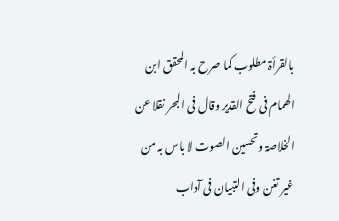بالقرأۃ مطلوب کما صرح بہ المحقق ابن الھمام فی فتح القدیر وقال فی البحر نقلا عن الخلاصۃ وتحسین الصوت لا باس بہ من غیر تغن وفی التبیان فی آداب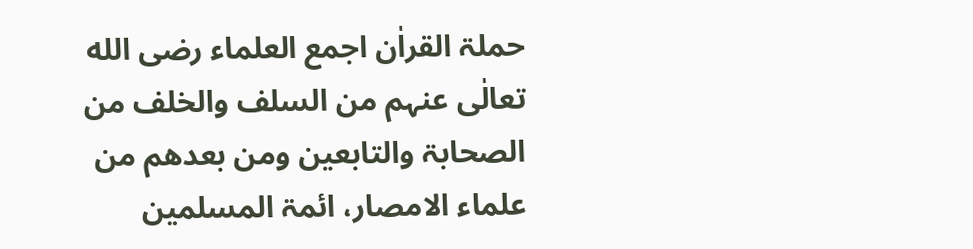حملۃ القراٰن اجمع العلماء رضی الله تعالٰی عنہم من السلف والخلف من الصحابۃ والتابعین ومن بعدھم من علماء الامصار، ائمۃ المسلمین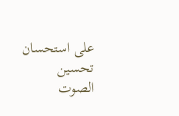علی استحسان تحسین الصوت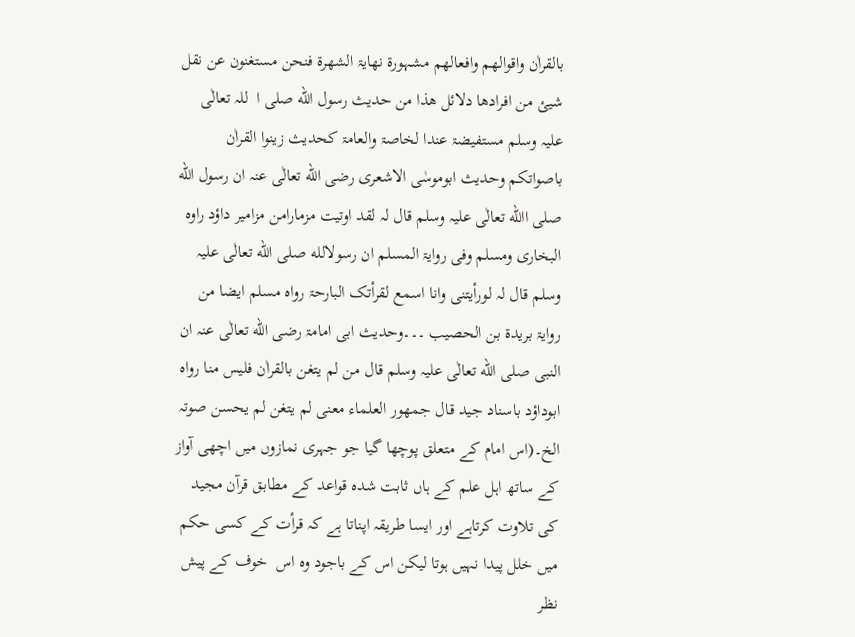بالقراٰن واقوالھم وافعالھم مشہورۃ نھایۃ الشھرۃ فنحن مستغنون عن نقل شیئ من افرادھا دلائل ھذا من حدیث رسول الله صلی ا  للہ تعالٰی علیہ وسلم مستفیضۃ عندا لخاصۃ والعامۃ کحدیث زینوا القراٰن باصواتکم وحدیث ابوموسٰی الاشعری رضی الله تعالٰی عنہ ان رسول الله صلی االله تعالٰی علیہ وسلم قال لہ لقد اوتیت مزمارامن مزامیر داؤد راوہ البخاری ومسلم وفی روایۃ المسلم ان رسولالله صلی الله تعالٰی علیہ وسلم قال لہ لورأیتنی وانا اسمع لقرأتک البارحۃ رواہ مسلم ایضا من روایۃ بریدۃ بن الحصیب ۔۔۔وحدیث ابی امامۃ رضی الله تعالٰی عنہ ان النبی صلی الله تعالٰی علیہ وسلم قال من لم یتغن بالقراٰن فلیس منا رواہ ابوداؤد باسناد جید قال جمھور العلماء معنی لم یتغن لم یحسن صوتہ  الخ۔(اس امام کے متعلق پوچھا گیا جو جہری نمازوں میں اچھی آواز کے ساتھ اہل علم کے ہاں ثابت شدہ قواعد کے مطابق قرآن مجید کی تلاوت کرتاہے اور ایسا طریقہ اپناتا ہے کہ قرأت کے کسی حکم میں خلل پیدا نہیں ہوتا لیکن اس کے باجود وہ اس  خوف کے پیش نظر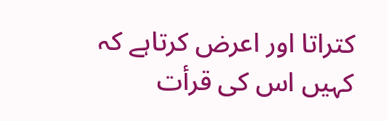کتراتا اور اعرض کرتاہے کہ کہیں اس کی قرأت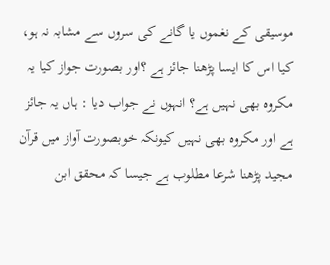موسیقی کے نغموں یا گانے کی سروں سے مشابہ نہ ہو، کیا اس کا ایسا پڑھنا جائز ہے ؟اور بصورت جواز کیا یہ مکروہ بھی نہیں ہے؟ انہوں نے جواب دیا : ہاں یہ جائز ہے اور مکروہ بھی نہیں کیونکہ خوبصورت آواز میں قرآن مجید پڑھنا شرعا مطلوب ہے جیسا کہ محقق ابن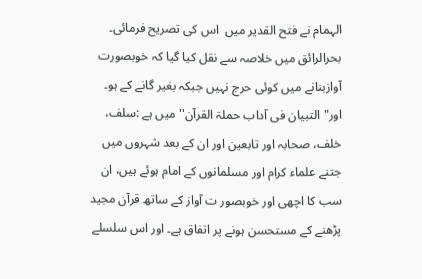الہمام نے فتح القدیر میں  اس کی تصریح فرمائی۔ بحرالرائق میں خلاصہ سے نقل کیا گیا کہ خوبصورت آوازبنانے میں کوئی حرج نہیں جبکہ بغیر گانے کے ہو۔ اور"التبیان فی آداب حملۃ القرآن'' میں ہے :سلف، خلف، صحابہ اور تابعین اور ان کے بعد شہروں میں  جتنے علماء کرام اور مسلمانوں کے امام ہوئے ہیں، ان سب کا اچھی اور خوبصور ت آواز کے ساتھ قرآن مجید پڑھنے کے مستحسن ہونے پر اتفاق ہے۔ اور اس سلسلے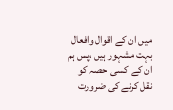میں ان کے اقوال وافعال بہت مشہور ہیں ،پس ہم ان کے کسی حصہ کو نقل کرنے کی ضرورت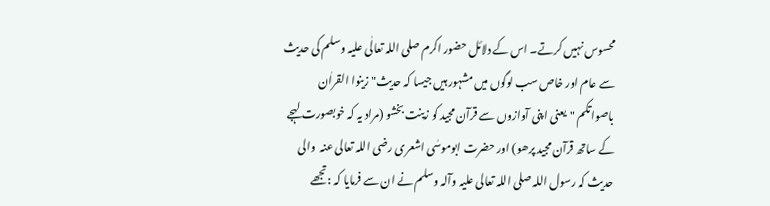محسوس نہیں کرتے۔ اس کے دلائل حضور اکرم صلی اللہ تعالٰی علیہ وسلم کی حدیث سے عام اور خاص سب لوگوں میں مشہور ہیں جیسا کہ حدیث" زینوا القراٰن باصواتکم "یعنی اپنی آوازوں سے قرآن مجید کو زینت بخشو (مراد یہ کہ خوبصورت لہجے کے ساتھ قرآن مجید پرھو) اور حضرت ابوموسٰی اشعری رضی اللہ تعالی عنہ  والی حدیث کہ رسول اللہ صلی اللہ تعالی علیہ وآلہ وسلم نے ان سے فرمایا کہ :تجھے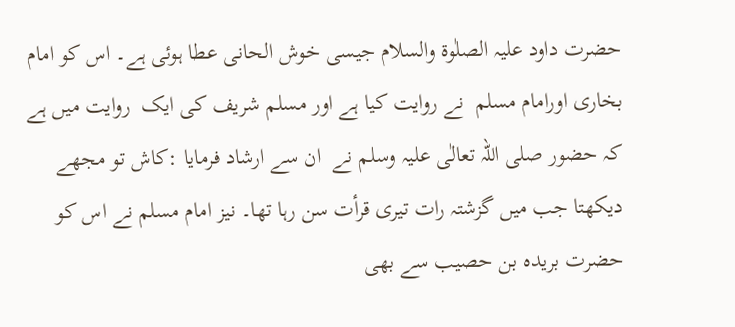حضرت داود علیہ الصلٰوۃ والسلام جیسی خوش الحانی عطا ہوئی ہے۔ اس کو امام بخاری اورامام مسلم  نے روایت کیا ہے اور مسلم شریف کی ایک  روایت میں ہے کہ حضور صلی اللہ تعالٰی علیہ وسلم نے  ان سے ارشاد فرمایا :کاش تو مجھے دیکھتا جب میں گزشتہ رات تیری قرأت سن رہا تھا۔ نیز امام مسلم نے اس کو حضرت بریدہ بن حصیب سے بھی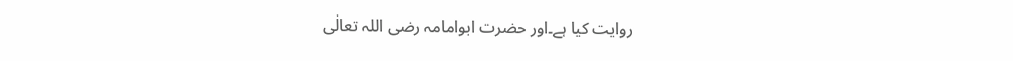روایت کیا ہے۔اور حضرت ابوامامہ رضی اللہ تعالٰی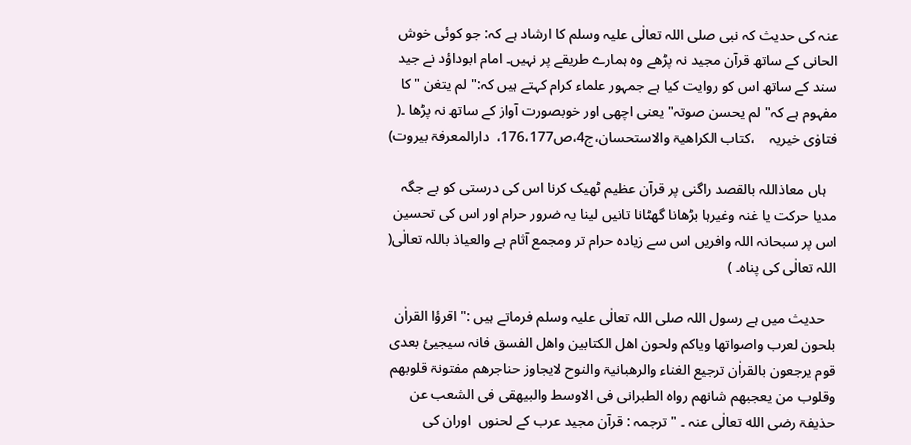عنہ کی حدیث کہ نبی صلی اللہ تعالٰی علیہ وسلم کا ارشاد ہے کہ: جو کوئی خوش الحانی کے ساتھ قرآن مجید نہ پڑھے وہ ہمارے طریقے پر نہیں۔ امام ابوداؤد نے جید سند کے ساتھ اس کو روایت کیا ہے جمہور علماء کرام کہتے ہیں کہ:" لم یتغن "کا مفہوم ہے کہ" لم یحسن صوتہ" یعنی اچھی اور خوبصورت آواز کے ساتھ نہ پڑھا ۔( فتاوٰی خیریہ    ،کتاب الکراھیۃ والاستحسان،ج4،ص176،177،  دارالمعرفۃ بیروت)

   ہاں معاذاللہ بالقصد راگنی پر قرآن عظیم ٹھیک کرنا اس کی درستی کو بے جگہ مدیا حرکت یا غنہ وغیرہا بڑھانا گھٹانا تانیں لینا یہ ضرور حرام اور اس کی تحسین اس پر سبحانہ اللہ وافریں اس سے زیادہ حرام تر ومجمع آثام ہے والعیاذ باللہ تعالٰی( اللہ تعالٰی کی پناہ۔ )

   حدیث میں ہے رسول اللہ صلی اللہ تعالٰی علیہ وسلم فرماتے ہیں :" اقرؤا القراٰن بلحون لعرب واصواتھا ویاکم ولحون اھل الکتابین واھل الفسق فانہ سیجیئ بعدی قوم یرجعون بالقراٰن ترجیع الغناء والرھبانیۃ والنوح لایجاوز حناجرھم مفتونۃ قلوبھم وقلوب من یعجبھم شانھم رواہ الطبرانی فی الاوسط والبیھقی فی الشعب عن حذیفۃ رضی الله تعالٰی عنہ ۔ " ترجمہ : قرآن مجید عرب کے لحنوں  اوران کی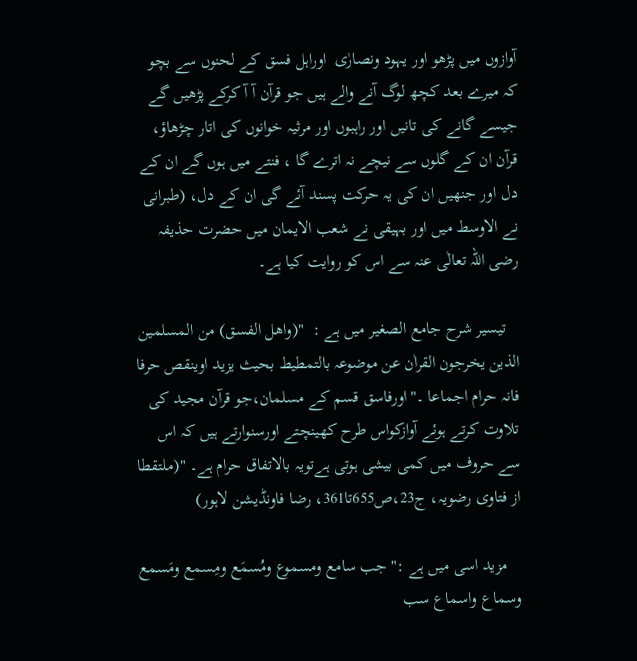آوازوں میں پڑھو اور یہود ونصارٰی  اوراہل فسق کے لحنوں سے بچو کہ میرے بعد کچھ لوگ آنے والے ہیں جو قرآن آ آ کرکے پڑھیں گے جیسے گانے کی تانیں اور راہبوں اور مرثیہ خوانوں کی اتار چڑھاؤ، قرآن ان کے گلوں سے نیچے نہ اترے گا ، فنتے میں ہوں گے ان کے دل اور جنھیں ان کی یہ حرکت پسند آئے گی ان کے دل، (طبرانی نے الاوسط میں اور بہیقی نے شعب الایمان میں حضرت حذیفہ رضی اللہ تعالٰی عنہ سے اس کو روایت کیا ہے۔

   تیسیر شرح جامع الصغیر میں ہے :  "(واھل الفسق) من المسلمین الذین یخرجون القراٰن عن موضوعہ بالتمطیط بحیث یزید اوینقص حرفا فانہ حرام اجماعا ۔"اورفاسق قسم کے مسلمان،جو قرآن مجید کی تلاوت کرتے ہوئے آوازکواس طرح کھینچتے اورسنوارتے ہیں کہ اس سے حروف میں کمی بیشی ہوتی ہےتویہ بالاتفاق حرام ہے۔ "(ملتقطا از فتاوی رضویہ، ج23،ص655تا361، رضا فاونڈیشن لاہور)

   مزید اسی میں ہے :" جب سامع ومسموع ومُسمَع ومِسمع ومَسمع وسماع واسماع سب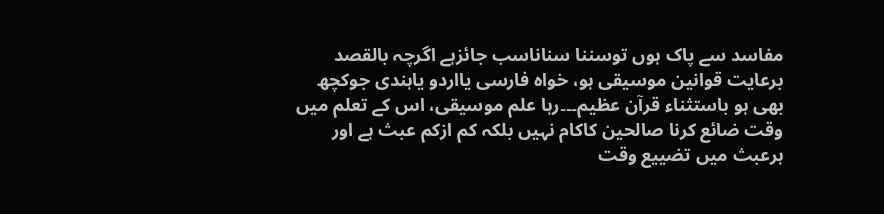مفاسد سے پاک ہوں توسننا سناناسب جائزہے اگرچہ بالقصد برعایت قوانین موسیقی ہو، خواہ فارسی یااردو یاہندی جوکچھ بھی ہو باستثناء قرآن عظیم۔۔۔رہا علم موسیقی، اس کے تعلم میں وقت ضائع کرنا صالحین کاکام نہیں بلکہ کم ازکم عبث ہے اور ہرعبث میں تضییع وقت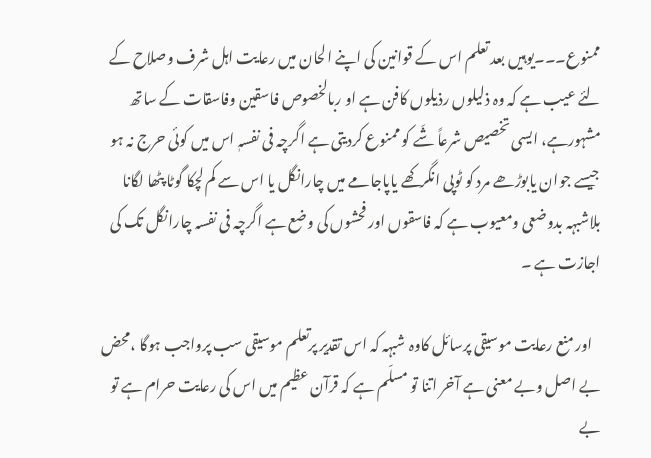ممنوع۔۔۔یوہیں بعد تعلم اس کے قوانین کی اپنے الحان میں رعایت اہل شرف وصلاح کے لئے عیب ہے کہ وہ ذلیلوں رذیلوں کافن ہے او ربالخصوص فاسقین وفاسقات کے ساتھ مشہورہے، ایسی تخصیص شرعاً شَے کو ممنوع کردیتی ہے اگرچہ فی نفسہٖ اس میں کوئی حرج نہ ہو جیسے جوان یابوڑھے مرد کو ٹوپی انگرکھے یاپاجامے میں چارانگل یا اس سے کم لچکا گوٹا پٹھا لگانا بلاشبہہ بدوضعی ومعیوب ہے کہ فاسقوں اور فحشوں کی وضع ہے اگرچہ فی نفسہ چارانگل تک کی اجازت ہے ۔

   اور منع رعایت موسیقی پرسائل کاوہ شبہہ کہ اس تقدیر پرتعلم موسیقی سب پرواجب ہوگا ،محض بے اصل وبے معنی ہے آخر اتنا تو مسلّم ہے کہ قرآن عظیم میں اس کی رعایت حرام ہے تو بے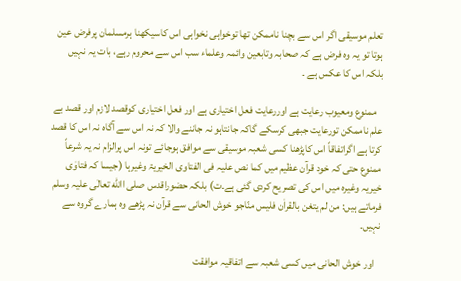تعلم موسیقی اگر اس سے بچنا ناممکن تھا توخواہی نخواہی اس کاسیکھنا ہرمسلمان پرفرض عین ہوتا تو یہ وہ فرض ہے کہ صحابہ وتابعین وائمہ وعلماء سب اس سے محروم رہے، بات یہ نہیں بلکہ اس کا عکس ہے ۔

   ممنوع ومعیوب رعایت ہے اوررعایت فعل اختیاری ہے اور فعل اختیاری کوقصد لازم اور قصد بے علم ناممکن تورعایت جبھی کرسکے گاکہ جانتاہو نہ جاننے والا کہ نہ اس سے آگاہ نہ اس کا قصد کرتا ہے اگراتفاقاً اس کاپڑھنا کسی شعبہ موسیقی سے موافق ہوجائے تونہ اس پرالزام نہ یہ شرعاً ممنوع حتی کہ خود قرآن عظیم میں کما نص علیہ فی الفتاوی الخیریۃ وغیرہا (جیسا کہ فتاوٰی خیریہ وغیرہ میں اس کی تصریح کردی گئی ہے۔ت) بلکہ حضوراقدس صلی االله تعالٰی علیہ وسلم فرماتے ہیں: من لم یتغن بالقراٰن فلیس منّاجو خوش الحانی سے قرآن نہ پڑھے وہ ہمارے گروہ سے نہیں۔

   اور خوش الحانی میں کسی شعبہ سے اتفاقیہ موافقت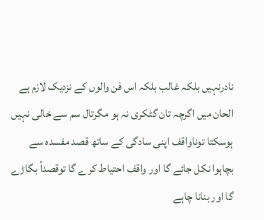نادرنہیں بلکہ غالب بلکہ اس فن والوں کے نزدیک لازم ہے الحان میں اگرچہ تان گٹکری نہ ہو مگرتال سم سے خالی نہیں ہوسکتا توناواقف اپنی سادگی کے ساتھ قصد مفسدہ سے بچاہوا نکل جائے گا اور واقف احتیاط کرے گا توقصداً بگاڑے گا اور بنانا چاہے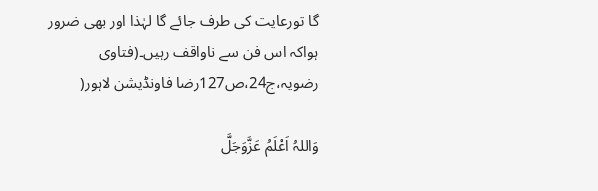گا تورعایت کی طرف جائے گا لہٰذا اور بھی ضرور ہواکہ اس فن سے ناواقف رہیں۔(فتاوی رضویہ،ج24،ص127رضا فاونڈیشن لاہور(

وَاللہُ اَعْلَمُ عَزَّوَجَلَّ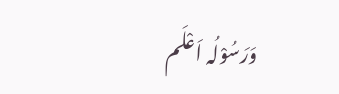وَرَسُوْلُہ اَعْلَم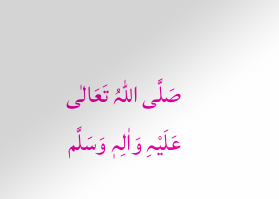صَلَّی اللّٰہُ تَعَالٰی عَلَیْہِ وَاٰلِہٖ وَسَلَّم